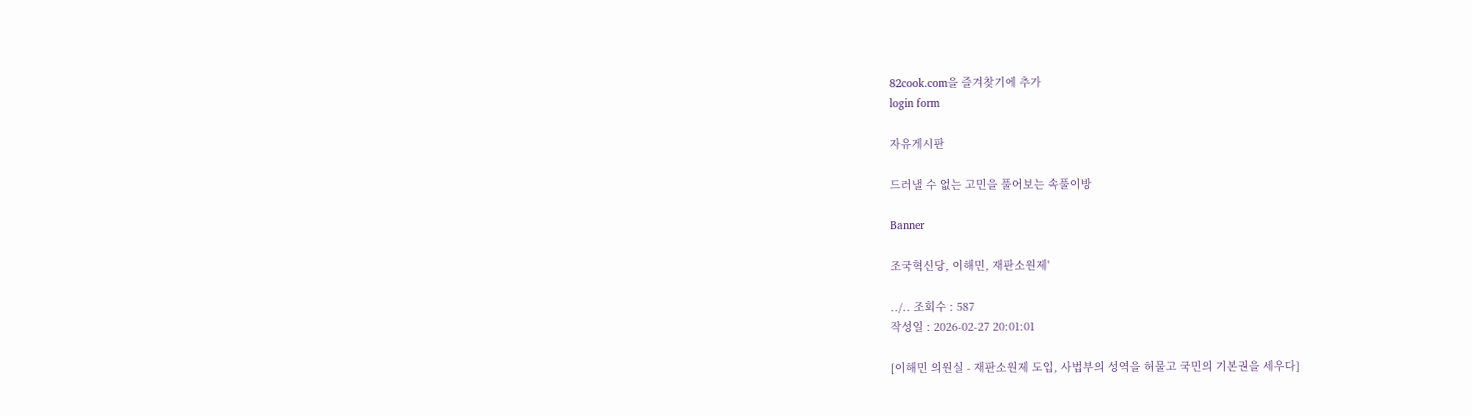82cook.com을 즐겨찾기에 추가
login form

자유게시판

드러낼 수 없는 고민을 풀어보는 속풀이방

Banner

조국혁신당, 이해민, 재판소원제'

../.. 조회수 : 587
작성일 : 2026-02-27 20:01:01

[이해민 의원실 - 재판소원제 도입, 사법부의 성역을 허물고 국민의 기본권을 세우다]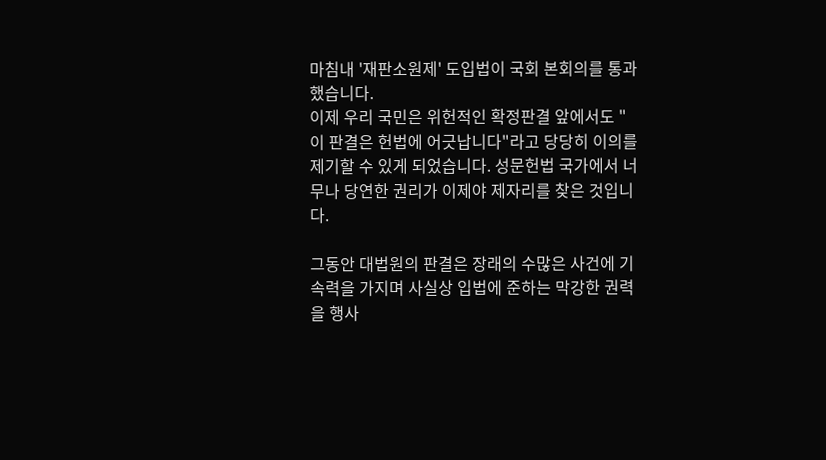마침내 '재판소원제' 도입법이 국회 본회의를 통과했습니다.
이제 우리 국민은 위헌적인 확정판결 앞에서도 "이 판결은 헌법에 어긋납니다"라고 당당히 이의를 제기할 수 있게 되었습니다. 성문헌법 국가에서 너무나 당연한 권리가 이제야 제자리를 찾은 것입니다.

그동안 대법원의 판결은 장래의 수많은 사건에 기속력을 가지며 사실상 입법에 준하는 막강한 권력을 행사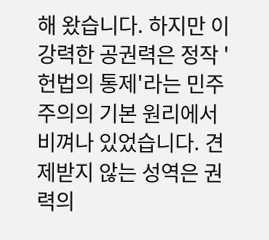해 왔습니다. 하지만 이 강력한 공권력은 정작 '헌법의 통제'라는 민주주의의 기본 원리에서 비껴나 있었습니다. 견제받지 않는 성역은 권력의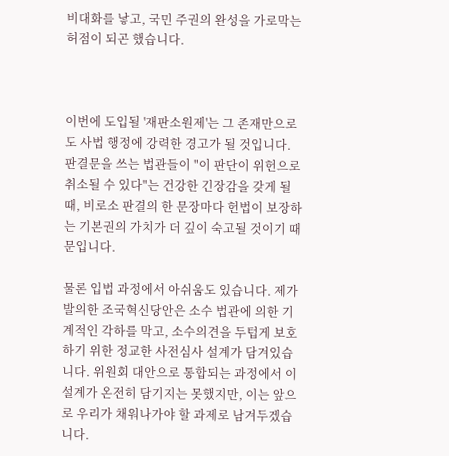비대화를 낳고, 국민 주권의 완성을 가로막는 허점이 되곤 했습니다.



이번에 도입될 '재판소원제'는 그 존재만으로도 사법 행정에 강력한 경고가 될 것입니다. 판결문을 쓰는 법관들이 "이 판단이 위헌으로 취소될 수 있다"는 건강한 긴장감을 갖게 될 때, 비로소 판결의 한 문장마다 헌법이 보장하는 기본권의 가치가 더 깊이 숙고될 것이기 때문입니다.

물론 입법 과정에서 아쉬움도 있습니다. 제가 발의한 조국혁신당안은 소수 법관에 의한 기계적인 각하를 막고, 소수의견을 두텁게 보호하기 위한 정교한 사전심사 설계가 담겨있습니다. 위원회 대안으로 통합되는 과정에서 이 설계가 온전히 담기지는 못했지만, 이는 앞으로 우리가 채워나가야 할 과제로 남겨두겠습니다.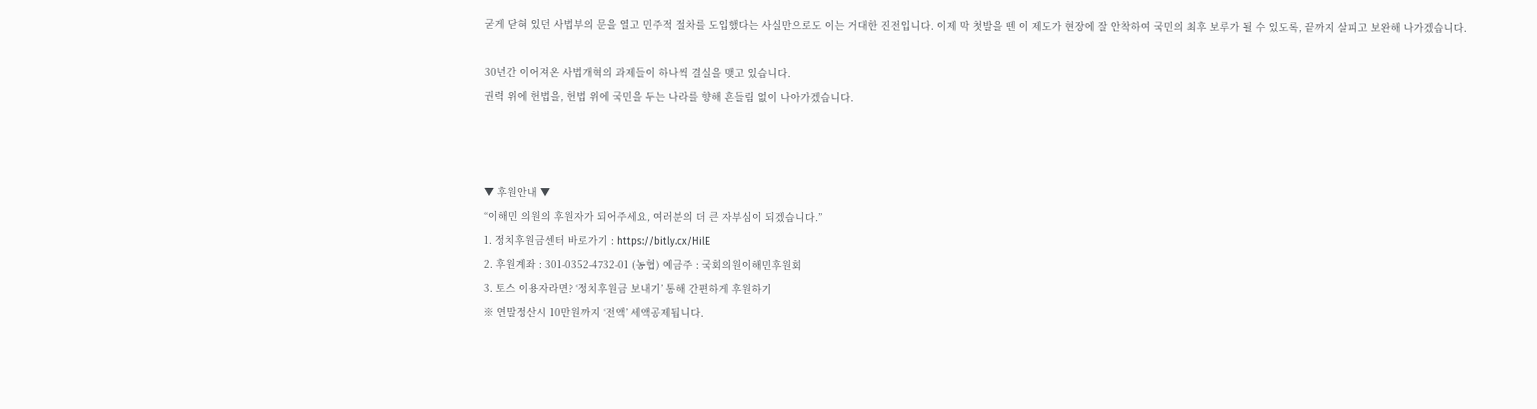굳게 닫혀 있던 사법부의 문을 열고 민주적 절차를 도입했다는 사실만으로도 이는 거대한 진전입니다. 이제 막 첫발을 뗀 이 제도가 현장에 잘 안착하여 국민의 최후 보루가 될 수 있도록, 끝까지 살피고 보완해 나가겠습니다.

30년간 이어져온 사법개혁의 과제들이 하나씩 결실을 맺고 있습니다.
권력 위에 헌법을, 헌법 위에 국민을 두는 나라를 향해 흔들림 없이 나아가겠습니다.



▼ 후원안내 ▼
“이해민 의원의 후원자가 되어주세요, 여러분의 더 큰 자부심이 되겠습니다.”
1. 정치후원금센터 바로가기 : https://bitly.cx/HilE
2. 후원계좌 : 301-0352-4732-01 (농협) 예금주 : 국회의원이해민후원회
3. 토스 이용자라면? ‘정치후원금 보내기’ 통해 간편하게 후원하기
※ 연말정산시 10만원까지 ‘전액’ 세액공제됩니다.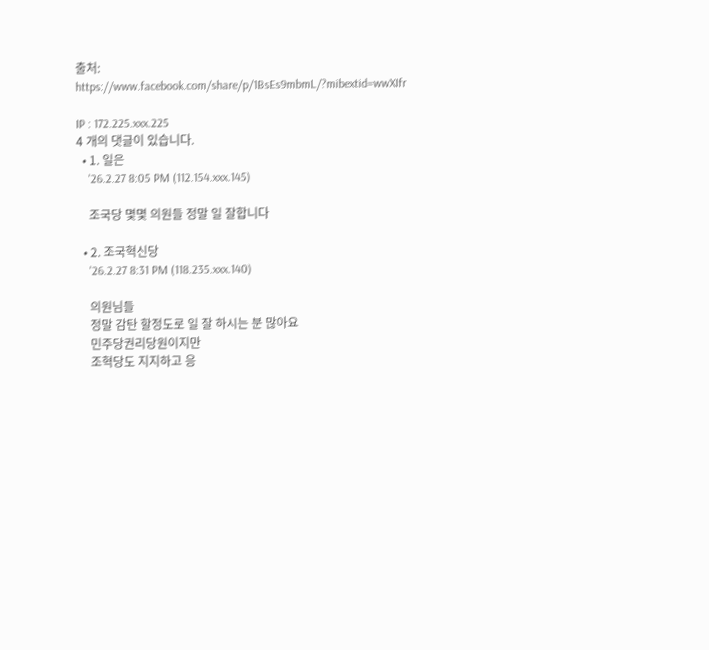출처: https://www.facebook.com/share/p/1BsEs9mbmL/?mibextid=wwXIfr

IP : 172.225.xxx.225
4 개의 댓글이 있습니다.
  • 1. 일은
    '26.2.27 8:05 PM (112.154.xxx.145)

    조국당 몇몇 의원들 정말 일 잘합니다

  • 2. 조국혁신당
    '26.2.27 8:31 PM (118.235.xxx.140)

    의원님들
    정말 감탄 할정도로 일 잘 하시는 분 많아요
    민주당권리당원이지만
    조혁당도 지지하고 응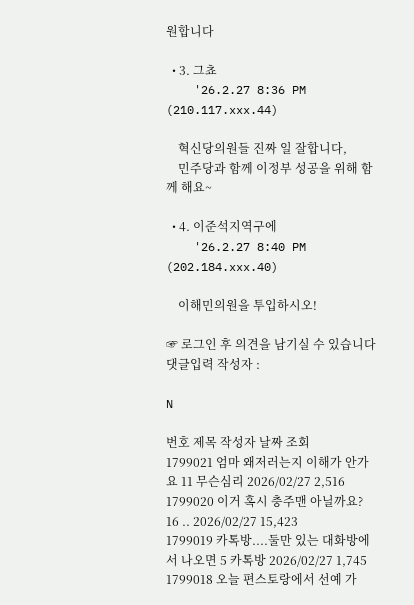원합니다

  • 3. 그쵸
    '26.2.27 8:36 PM (210.117.xxx.44)

    혁신당의원들 진짜 일 잘합니다,
    민주당과 함께 이정부 성공을 위해 함께 해요~

  • 4. 이준석지역구에
    '26.2.27 8:40 PM (202.184.xxx.40)

    이해민의원을 투입하시오!

☞ 로그인 후 의견을 남기실 수 있습니다
댓글입력 작성자 :

N

번호 제목 작성자 날짜 조회
1799021 엄마 왜저러는지 이해가 안가요 11 무슨심리 2026/02/27 2,516
1799020 이거 혹시 충주맨 아닐까요? 16 .. 2026/02/27 15,423
1799019 카톡방....둘만 있는 대화방에서 나오면 5 카톡방 2026/02/27 1,745
1799018 오늘 편스토랑에서 선예 가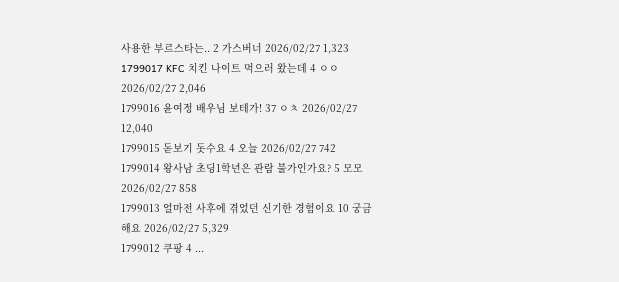사용한 부르스타는.. 2 가스버너 2026/02/27 1,323
1799017 KFC 치킨 나이트 먹으러 왔는데 4 ㅇㅇ 2026/02/27 2,046
1799016 윤여정 배우님 보테가! 37 ㅇㅊ 2026/02/27 12,040
1799015 돋보기 돗수요 4 오늘 2026/02/27 742
1799014 왕사남 초딩1학년은 관람 불가인가요? 5 모모 2026/02/27 858
1799013 얼마전 사후에 겪었던 신기한 경험이요 10 궁금해요 2026/02/27 5,329
1799012 쿠팡 4 ...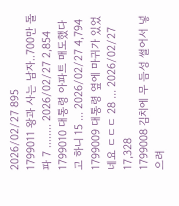2026/02/27 895
1799011 왕과 사는 남자..700만 돌파 7 ........ 2026/02/27 2,854
1799010 대통령 아파트 매도했다고 하니 15 ... 2026/02/27 4,794
1799009 대통령 옆에 마귀가 있었네요 ㄷㄷㄷ 28 ... 2026/02/27 17,328
1799008 김치에 무 듬성 썰어서 넣으려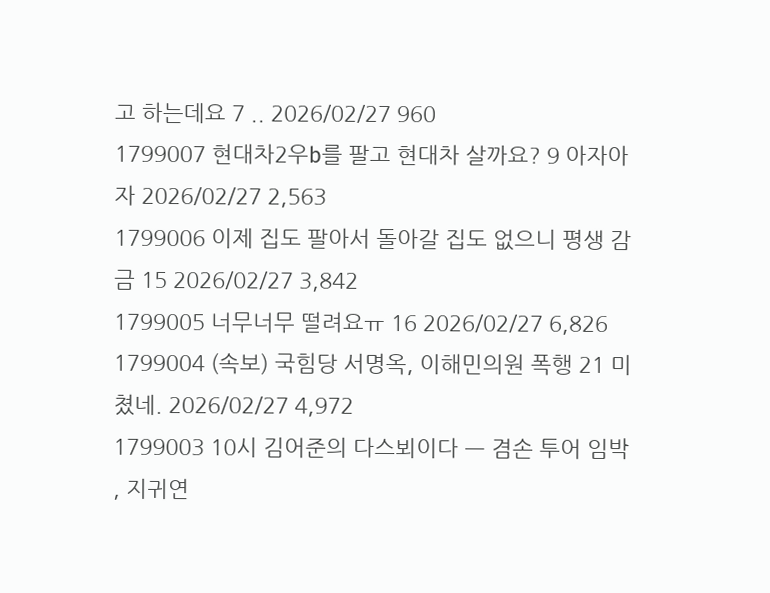고 하는데요 7 .. 2026/02/27 960
1799007 현대차2우b를 팔고 현대차 살까요? 9 아자아자 2026/02/27 2,563
1799006 이제 집도 팔아서 돌아갈 집도 없으니 평생 감금 15 2026/02/27 3,842
1799005 너무너무 떨려요ㅠ 16 2026/02/27 6,826
1799004 (속보) 국힘당 서명옥, 이해민의원 폭행 21 미쳤네. 2026/02/27 4,972
1799003 10시 김어준의 다스뵈이다 ㅡ 겸손 투어 임박 , 지귀연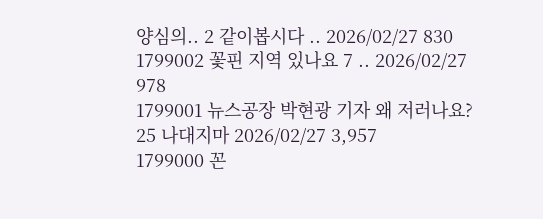양심의.. 2 같이봅시다 .. 2026/02/27 830
1799002 꽃핀 지역 있나요 7 .. 2026/02/27 978
1799001 뉴스공장 박현광 기자 왜 저러나요? 25 나대지마 2026/02/27 3,957
1799000 꼰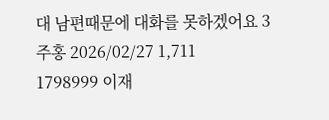대 남편때문에 대화를 못하겠어요 3 주홍 2026/02/27 1,711
1798999 이재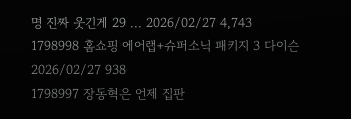명 진짜 웃긴게 29 ... 2026/02/27 4,743
1798998 홈쇼핑 에어랩+슈퍼소닉 패키지 3 다이슨 2026/02/27 938
1798997 장동혁은 언제 집판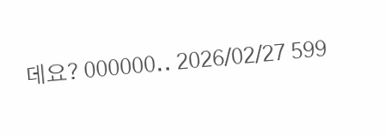데요? 000000.. 2026/02/27 599